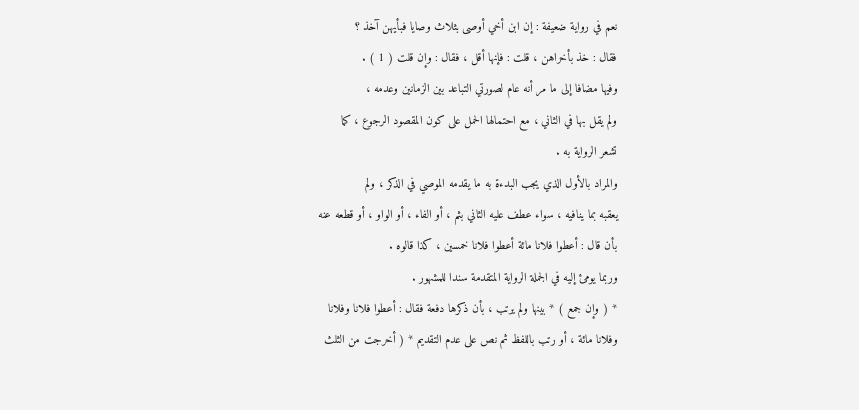نعم في رواية ضعيفة : إن ابن أخي أوصى بثلاث وصايا فبأيهن آخذ ؟
فقال : خذ بأخراهن ، قلت : فإنها أقل ، فقال : وإن قلت ( 1 ) .
وفيها مضافا إلى ما مر أنه عام لصورتي التباعد بين الزمانين وعدمه ،
ولم يقل بها في الثاني ، مع احتمالها الحمل على كون المقصود الرجوع ، كما
تشعر الرواية به .
والمراد بالأول الذي يجب البدءة به ما يقدمه الموصي في الذكر ، ولم
يعقبه بما ينافيه ، سواء عطف عليه الثاني بثم ، أو الفاء ، أو الواو ، أو قطعه عنه
بأن قال : أعطوا فلانا مائة أعطوا فلانا خمسين ، كذا قالوه .
وربما يومئ إليه في الجملة الرواية المتقدمة سندا للمشهور .
* ( وإن جمع ) * بينها ولم يرتب ، بأن ذكرها دفعة فقال : أعطوا فلانا وفلانا
وفلانا مائة ، أو رتب باللفظ ثم نص على عدم التقديم * ( أخرجت من الثلث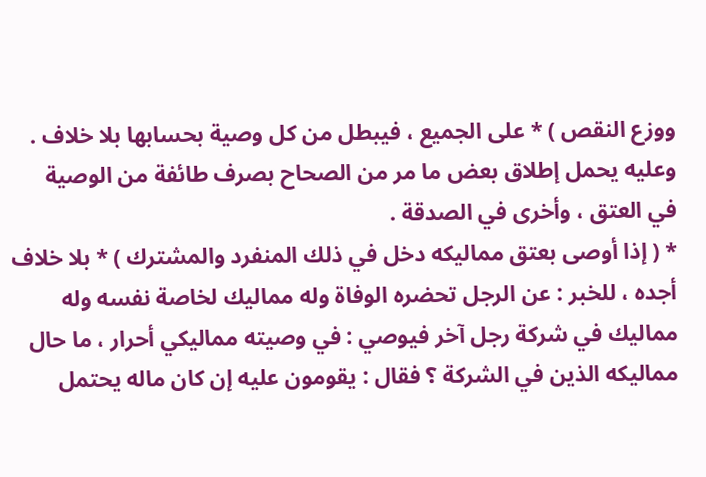ووزع النقص ) * على الجميع ، فيبطل من كل وصية بحسابها بلا خلاف .
وعليه يحمل إطلاق بعض ما مر من الصحاح بصرف طائفة من الوصية
في العتق ، وأخرى في الصدقة .
* ( إذا أوصى بعتق مماليكه دخل في ذلك المنفرد والمشترك ) * بلا خلاف
أجده ، للخبر : عن الرجل تحضره الوفاة وله مماليك لخاصة نفسه وله
مماليك في شركة رجل آخر فيوصي : في وصيته مماليكي أحرار ، ما حال
مماليكه الذين في الشركة ؟ فقال : يقومون عليه إن كان ماله يحتمل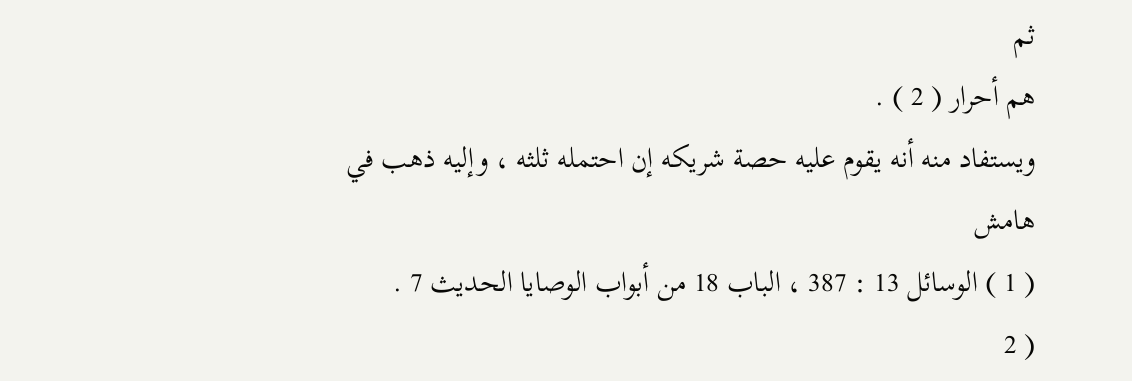ثم
هم أحرار ( 2 ) .
ويستفاد منه أنه يقوم عليه حصة شريكه إن احتمله ثلثه ، وإليه ذهب في
هامش
( 1 ) الوسائل 13 : 387 ، الباب 18 من أبواب الوصايا الحديث 7 .
( 2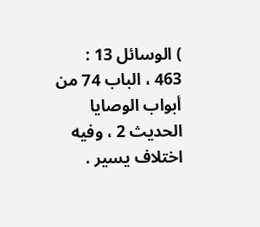) الوسائل 13 : 463 ، الباب 74 من أبواب الوصايا الحديث 2 ، وفيه اختلاف يسير .